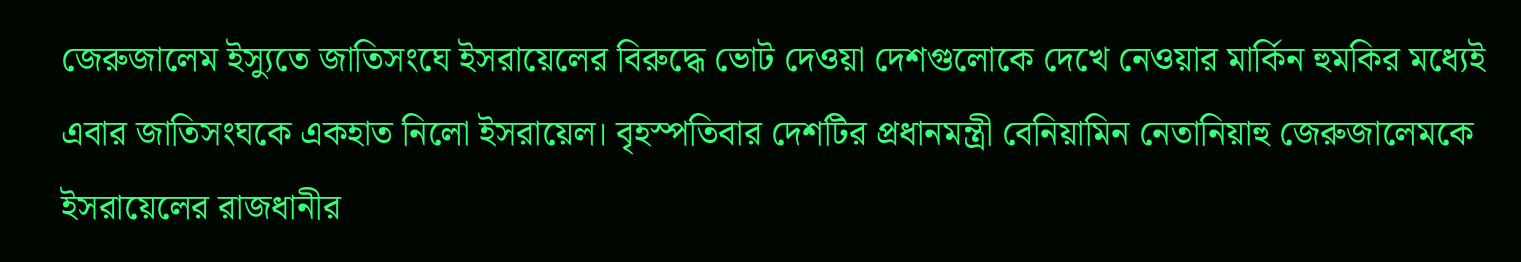জেরুজালেম ইস্যুতে জাতিসংঘে ইসরায়েলের বিরুদ্ধে ভোট দেওয়া দেশগুলোকে দেখে নেওয়ার মার্কিন হুমকির মধ্যেই এবার জাতিসংঘকে একহাত নিলো ইসরায়েল। বৃহস্পতিবার দেশটির প্রধানমন্ত্রী বেনিয়ামিন নেতানিয়াহু জেরুজালেমকে ইসরায়েলের রাজধানীর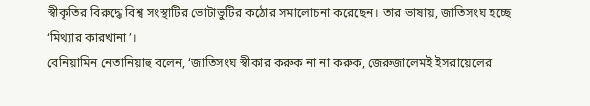স্বীকৃতির বিরুদ্ধে বিশ্ব সংস্থাটির ভোটাভুটির কঠোর সমালোচনা করেছেন। তার ভাষায়, জাতিসংঘ হচ্ছে ‘মিথ্যার কারখানা’।
বেনিয়ামিন নেতানিয়াহু বলেন, ‘জাতিসংঘ স্বীকার করুক না না করুক, জেরুজালেমই ইসরায়েলের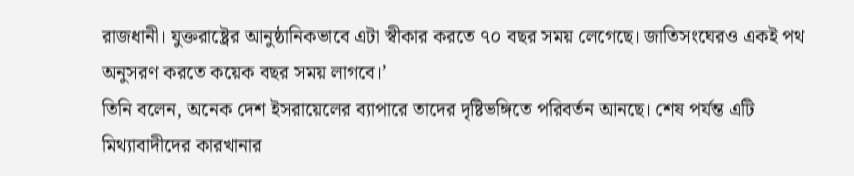রাজধানী। যুক্তরাষ্ট্রের আনুষ্ঠানিকভাবে এটা স্বীকার করতে ৭০ বছর সময় লেগেছে। জাতিসংঘেরও একই পথ অনুসরণ করতে কয়েক বছর সময় লাগবে।’
তিনি বলেন, অনেক দেশ ইসরায়েলের ব্যাপারে তাদের দৃষ্টিভঙ্গিতে পরিবর্তন আনছে। শেষ পর্যন্ত এটি মিথ্যাবাদীদের কারখানার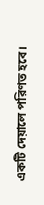একটি দেয়ালে পরিণত হবে।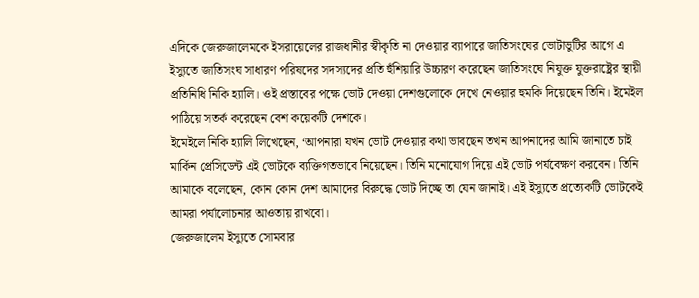এদিকে জেরুজালেমকে ইসরায়েলের রাজধানীর স্বীকৃতি না দেওয়ার ব্যাপারে জাতিসংঘের ভোটাভুটির আগে এ ইস্যুতে জাতিসংঘ সাধারণ পরিষদের সদস্যদের প্রতি হুঁশিয়ারি উচ্চারণ করেছেন জাতিসংঘে নিযুক্ত যুক্তরাষ্ট্রের স্থায়ী প্রতিনিধি নিকি হ্যালি। ওই প্রস্তাবের পক্ষে ভোট দেওয়া দেশগুলোকে দেখে নেওয়ার হুমকি দিয়েছেন তিনি। ইমেইল পাঠিয়ে সতর্ক করেছেন বেশ কয়েকটি দেশকে।
ইমেইলে নিকি হ্যালি লিখেছেন, ‘আপনারা যখন ভোট দেওয়ার কথা ভাবছেন তখন আপনাদের আমি জানাতে চাই মার্কিন প্রেসিডেন্ট এই ভোটকে ব্যক্তিগতভাবে নিয়েছেন। তিনি মনোযোগ দিয়ে এই ভোট পর্যবেক্ষণ করবেন। তিনি আমাকে বলেছেন, কোন কোন দেশ আমাদের বিরুদ্ধে ভোট দিচ্ছে তা যেন জানাই। এই ইস্যুতে প্রত্যেকটি ভোটকেই আমরা পর্যালোচনার আওতায় রাখবো।
জেরুজালেম ইস্যুতে সোমবার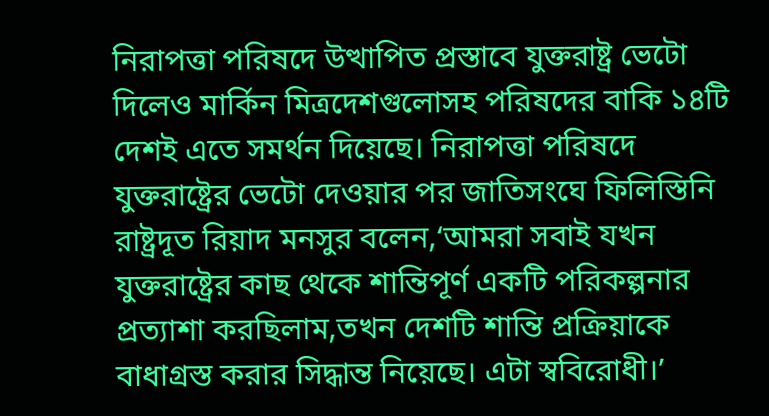নিরাপত্তা পরিষদে উত্থাপিত প্রস্তাবে যুক্তরাষ্ট্র ভেটো দিলেও মার্কিন মিত্রদেশগুলোসহ পরিষদের বাকি ১৪টি দেশই এতে সমর্থন দিয়েছে। নিরাপত্তা পরিষদে যুক্তরাষ্ট্রের ভেটো দেওয়ার পর জাতিসংঘে ফিলিস্তিনি রাষ্ট্রদূত রিয়াদ মনসুর বলেন,‘আমরা সবাই যখন যুক্তরাষ্ট্রের কাছ থেকে শান্তিপূর্ণ একটি পরিকল্পনার প্রত্যাশা করছিলাম,তখন দেশটি শান্তি প্রক্রিয়াকে বাধাগ্রস্ত করার সিদ্ধান্ত নিয়েছে। এটা স্ববিরোধী।’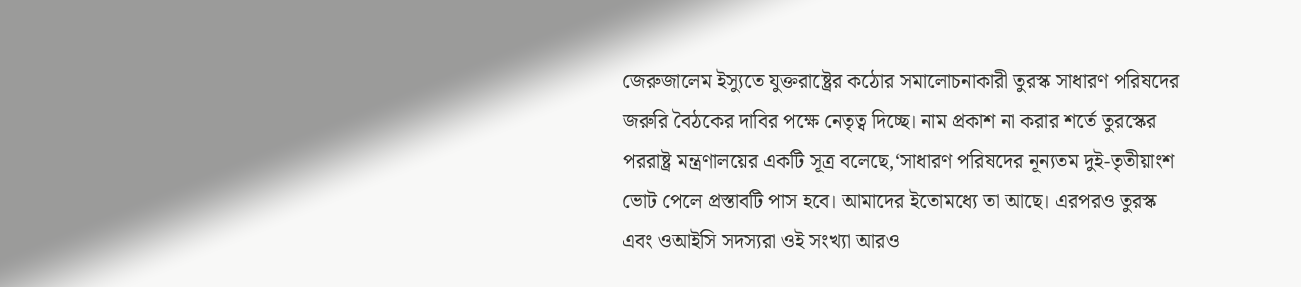জেরুজালেম ইস্যুতে যুক্তরাষ্ট্রের কঠোর সমালোচনাকারী তুরস্ক সাধারণ পরিষদের জরুরি বৈঠকের দাবির পক্ষে নেতৃত্ব দিচ্ছে। নাম প্রকাশ না করার শর্তে তুরস্কের পররাষ্ট্র মন্ত্রণালয়ের একটি সূত্র বলেছে,‘সাধারণ পরিষদের নূন্যতম দুই-তৃতীয়াংশ ভোট পেলে প্রস্তাবটি পাস হবে। আমাদের ইতোমধ্যে তা আছে। এরপরও তুরস্ক এবং ওআইসি সদস্যরা ওই সংখ্যা আরও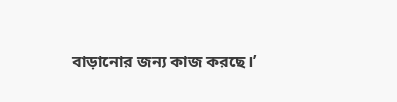বাড়ানোর জন্য কাজ করছে।’